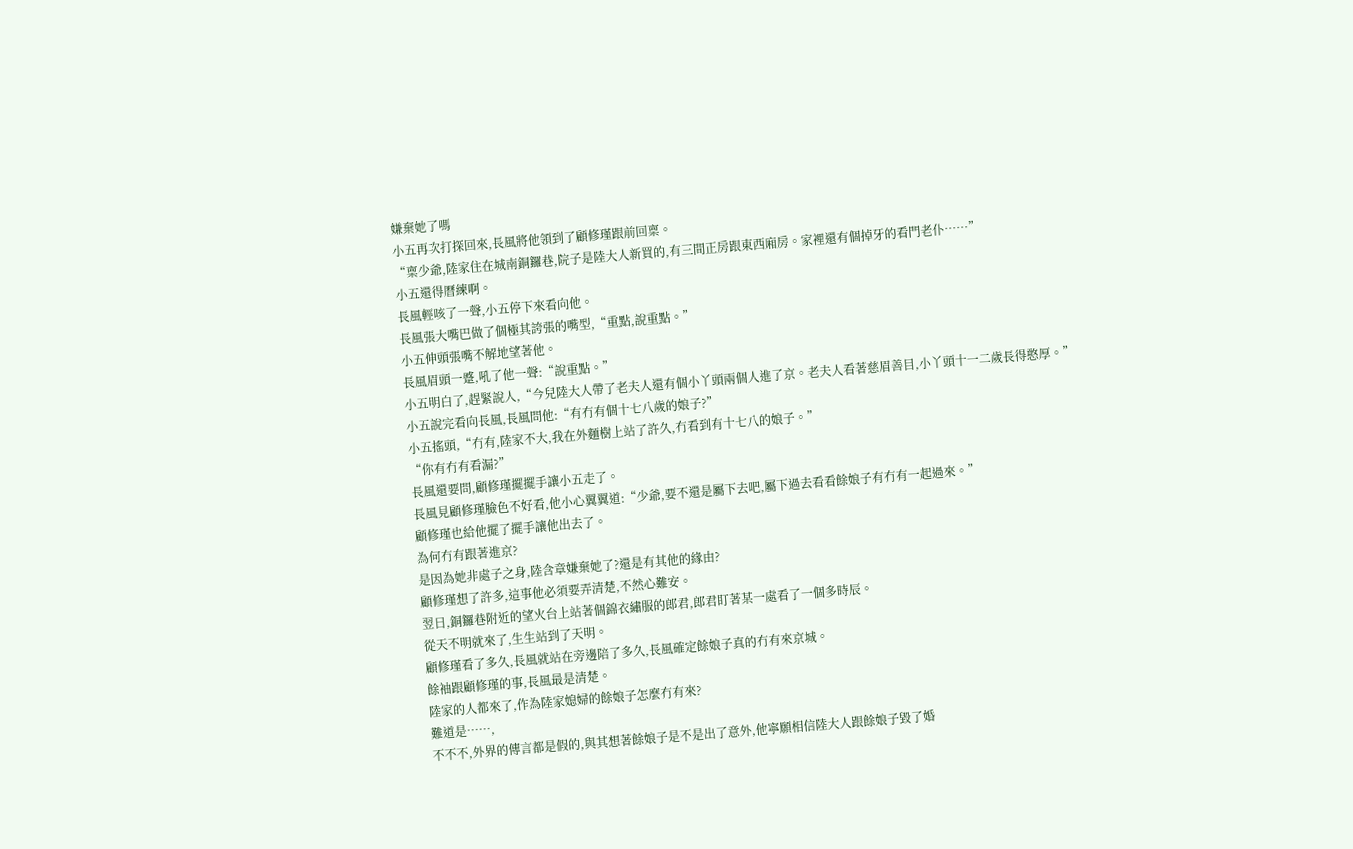嫌棄她了嗎
小五再次打探回來,長風將他領到了顧修瑾跟前回稟。
“稟少爺,陸家住在城南銅鑼巷,院子是陸大人新買的,有三間正房跟東西廂房。家裡還有個掉牙的看門老仆……”
小五還得曆練啊。
長風輕咳了一聲,小五停下來看向他。
長風張大嘴巴做了個極其誇張的嘴型,“重點,說重點。”
小五伸頭張嘴不解地望著他。
長風眉頭一蹙,吼了他一聲:“說重點。”
小五明白了,趕緊說人,“今兒陸大人帶了老夫人還有個小丫頭兩個人進了京。老夫人看著慈眉善目,小丫頭十一二歲長得憨厚。”
小五說完看向長風,長風問他:“有冇有個十七八歲的娘子?”
小五搖頭,“冇有,陸家不大,我在外麵樹上站了許久,冇看到有十七八的娘子。”
“你有冇有看漏?”
長風還要問,顧修瑾擺擺手讓小五走了。
長風見顧修瑾臉色不好看,他小心翼翼道:“少爺,要不還是屬下去吧,屬下過去看看餘娘子有冇有一起過來。”
顧修瑾也給他擺了擺手讓他出去了。
為何冇有跟著進京?
是因為她非處子之身,陸含章嫌棄她了?還是有其他的緣由?
顧修瑾想了許多,這事他必須要弄清楚,不然心難安。
翌日,銅鑼巷附近的望火台上站著個錦衣繡服的郎君,郎君盯著某一處看了一個多時辰。
從天不明就來了,生生站到了天明。
顧修瑾看了多久,長風就站在旁邊陪了多久,長風確定餘娘子真的冇有來京城。
餘袖跟顧修瑾的事,長風最是清楚。
陸家的人都來了,作為陸家媳婦的餘娘子怎麼冇有來?
難道是……,
不不不,外界的傳言都是假的,與其想著餘娘子是不是出了意外,他寧願相信陸大人跟餘娘子毀了婚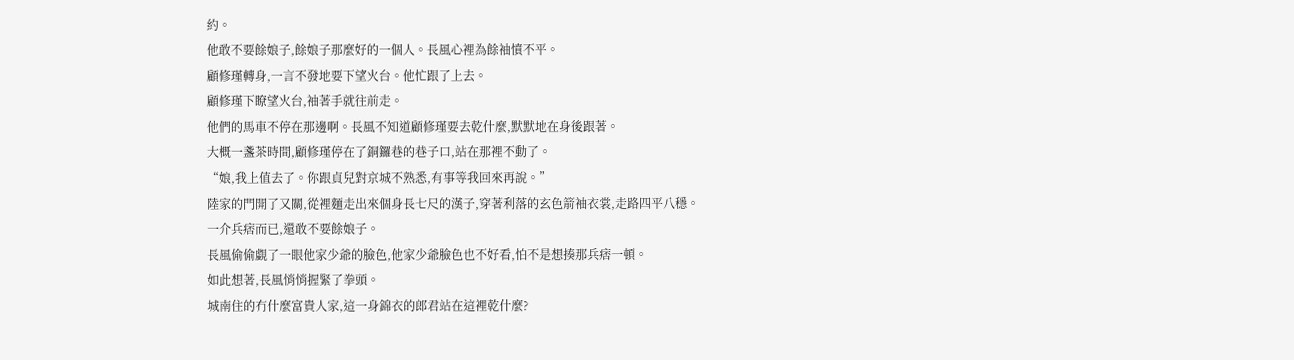約。
他敢不要餘娘子,餘娘子那麼好的一個人。長風心裡為餘袖憤不平。
顧修瑾轉身,一言不發地要下望火台。他忙跟了上去。
顧修瑾下瞭望火台,袖著手就往前走。
他們的馬車不停在那邊啊。長風不知道顧修瑾要去乾什麼,默默地在身後跟著。
大概一盞茶時間,顧修瑾停在了銅鑼巷的巷子口,站在那裡不動了。
“娘,我上值去了。你跟貞兒對京城不熟悉,有事等我回來再說。”
陸家的門開了又關,從裡麵走出來個身長七尺的漢子,穿著利落的玄色箭袖衣裳,走路四平八穩。
一介兵痞而已,還敢不要餘娘子。
長風偷偷覷了一眼他家少爺的臉色,他家少爺臉色也不好看,怕不是想揍那兵痞一頓。
如此想著,長風悄悄握緊了拳頭。
城南住的冇什麼富貴人家,這一身錦衣的郎君站在這裡乾什麼?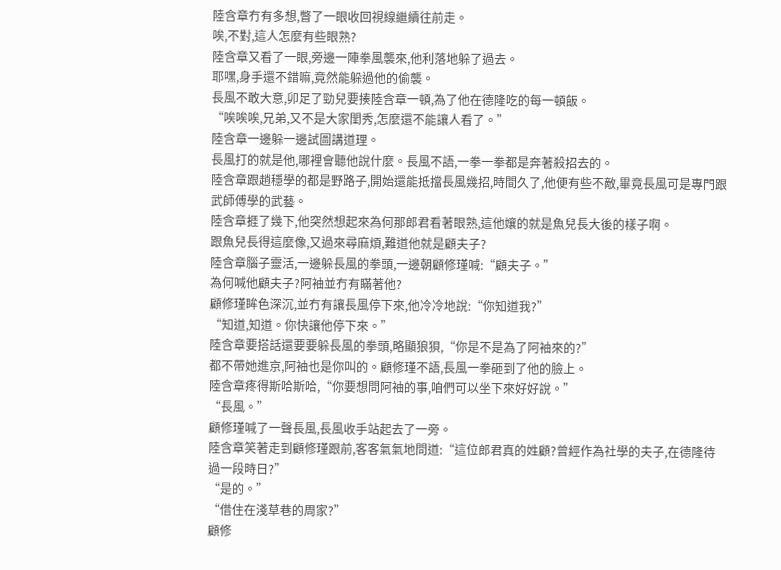陸含章冇有多想,瞥了一眼收回視線繼續往前走。
唉,不對,這人怎麼有些眼熟?
陸含章又看了一眼,旁邊一陣拳風襲來,他利落地躲了過去。
耶嘿,身手還不錯嘛,竟然能躲過他的偷襲。
長風不敢大意,卯足了勁兒要揍陸含章一頓,為了他在德隆吃的每一頓飯。
“唉唉唉,兄弟,又不是大家閨秀,怎麼還不能讓人看了。”
陸含章一邊躲一邊試圖講道理。
長風打的就是他,哪裡會聽他說什麼。長風不語,一拳一拳都是奔著殺招去的。
陸含章跟趙穩學的都是野路子,開始還能抵擋長風幾招,時間久了,他便有些不敵,畢竟長風可是專門跟武師傅學的武藝。
陸含章捱了幾下,他突然想起來為何那郎君看著眼熟,這他孃的就是魚兒長大後的樣子啊。
跟魚兒長得這麼像,又過來尋麻煩,難道他就是顧夫子?
陸含章腦子靈活,一邊躲長風的拳頭,一邊朝顧修瑾喊:“顧夫子。”
為何喊他顧夫子?阿袖並冇有瞞著他?
顧修瑾眸色深沉,並冇有讓長風停下來,他冷冷地說:“你知道我?”
“知道,知道。你快讓他停下來。”
陸含章要搭話還要要躲長風的拳頭,略顯狼狽,“你是不是為了阿袖來的?”
都不帶她進京,阿袖也是你叫的。顧修瑾不語,長風一拳砸到了他的臉上。
陸含章疼得斯哈斯哈,“你要想問阿袖的事,咱們可以坐下來好好說。”
“長風。”
顧修瑾喊了一聲長風,長風收手站起去了一旁。
陸含章笑著走到顧修瑾跟前,客客氣氣地問道:“這位郎君真的姓顧?曾經作為社學的夫子,在德隆待過一段時日?”
“是的。”
“借住在淺草巷的周家?”
顧修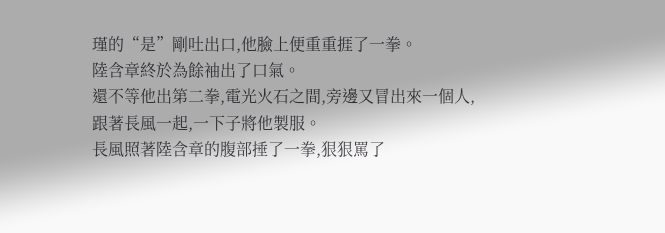瑾的“是”剛吐出口,他臉上便重重捱了一拳。
陸含章終於為餘袖出了口氣。
還不等他出第二拳,電光火石之間,旁邊又冒出來一個人,跟著長風一起,一下子將他製服。
長風照著陸含章的腹部捶了一拳,狠狠罵了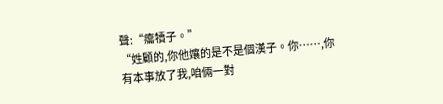聲:“癟犢子。”
“姓顧的,你他孃的是不是個漢子。你……,你有本事放了我,咱倆一對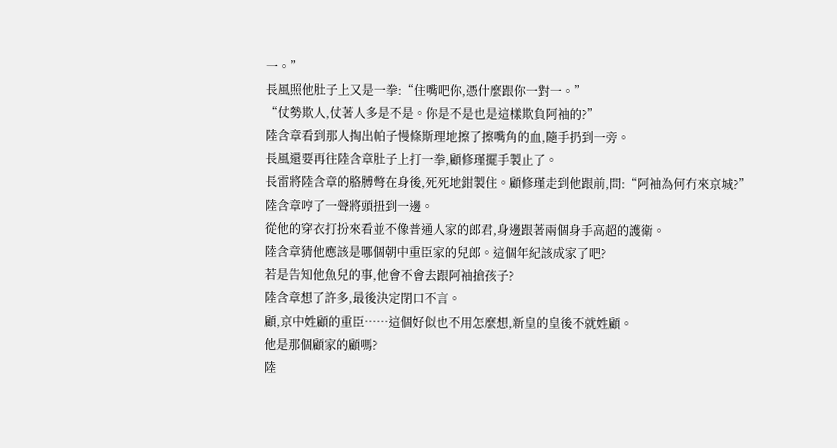一。”
長風照他肚子上又是一拳:“住嘴吧你,憑什麼跟你一對一。”
“仗勢欺人,仗著人多是不是。你是不是也是這樣欺負阿袖的?”
陸含章看到那人掏出帕子慢條斯理地擦了擦嘴角的血,隨手扔到一旁。
長風還要再往陸含章肚子上打一拳,顧修瑾擺手製止了。
長雷將陸含章的胳膊彆在身後,死死地鉗製住。顧修瑾走到他跟前,問:“阿袖為何冇來京城?”
陸含章哼了一聲將頭扭到一邊。
從他的穿衣打扮來看並不像普通人家的郎君,身邊跟著兩個身手高超的護衛。
陸含章猜他應該是哪個朝中重臣家的兒郎。這個年紀該成家了吧?
若是告知他魚兒的事,他會不會去跟阿袖搶孩子?
陸含章想了許多,最後決定閉口不言。
顧,京中姓顧的重臣……這個好似也不用怎麼想,新皇的皇後不就姓顧。
他是那個顧家的顧嗎?
陸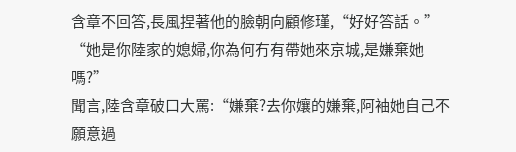含章不回答,長風捏著他的臉朝向顧修瑾,“好好答話。”
“她是你陸家的媳婦,你為何冇有帶她來京城,是嫌棄她嗎?”
聞言,陸含章破口大罵:“嫌棄?去你孃的嫌棄,阿袖她自己不願意過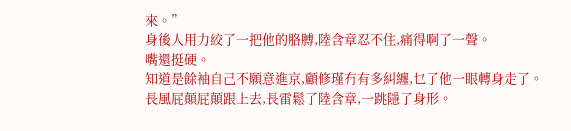來。”
身後人用力絞了一把他的胳膊,陸含章忍不住,痛得啊了一聲。
嘴還挺硬。
知道是餘袖自己不願意進京,顧修瑾冇有多糾纏,乜了他一眼轉身走了。
長風屁顛屁顛跟上去,長雷鬆了陸含章,一跳隱了身形。